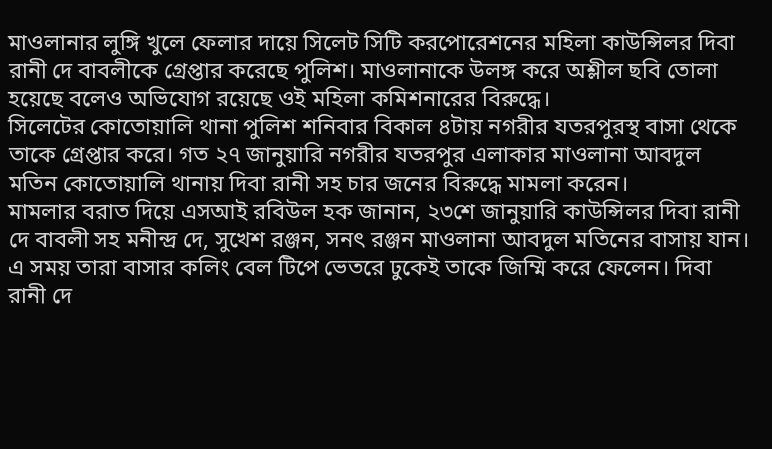মাওলানার লুঙ্গি খুলে ফেলার দায়ে সিলেট সিটি করপোরেশনের মহিলা কাউন্সিলর দিবা রানী দে বাবলীকে গ্রেপ্তার করেছে পুলিশ। মাওলানাকে উলঙ্গ করে অশ্লীল ছবি তোলা হয়েছে বলেও অভিযোগ রয়েছে ওই মহিলা কমিশনারের বিরুদ্ধে।
সিলেটের কোতোয়ালি থানা পুলিশ শনিবার বিকাল ৪টায় নগরীর যতরপুরস্থ বাসা থেকে তাকে গ্রেপ্তার করে। গত ২৭ জানুয়ারি নগরীর যতরপুর এলাকার মাওলানা আবদুল মতিন কোতোয়ালি থানায় দিবা রানী সহ চার জনের বিরুদ্ধে মামলা করেন।
মামলার বরাত দিয়ে এসআই রবিউল হক জানান, ২৩শে জানুয়ারি কাউন্সিলর দিবা রানী দে বাবলী সহ মনীন্দ্র দে, সুখেশ রঞ্জন, সনৎ রঞ্জন মাওলানা আবদুল মতিনের বাসায় যান।
এ সময় তারা বাসার কলিং বেল টিপে ভেতরে ঢুকেই তাকে জিম্মি করে ফেলেন। দিবা রানী দে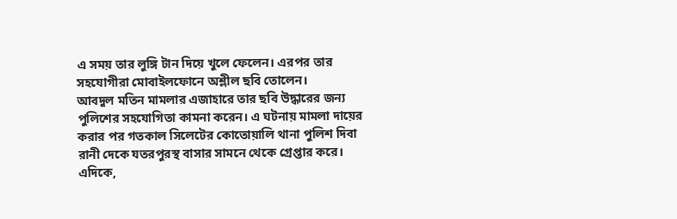এ সময় তার লুঙ্গি টান দিয়ে খুলে ফেলেন। এরপর তার সহযোগীরা মোবাইলফোনে অশ্লীল ছবি তোলেন।
আবদুল মতিন মামলার এজাহারে তার ছবি উদ্ধারের জন্য পুলিশের সহযোগিতা কামনা করেন। এ ঘটনায় মামলা দায়ের করার পর গতকাল সিলেটের কোতোয়ালি থানা পুলিশ দিবা রানী দেকে যতরপুরস্থ বাসার সামনে থেকে গ্রেপ্তার করে।
এদিকে,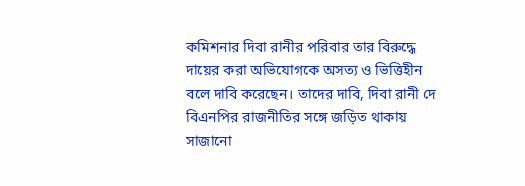কমিশনার দিবা রানীর পরিবার তার বিরুদ্ধে দায়ের করা অভিযোগকে অসত্য ও ভিত্তিহীন বলে দাবি করেছেন। তাদের দাবি, দিবা রানী দে বিএনপির রাজনীতির সঙ্গে জড়িত থাকায় সাজানো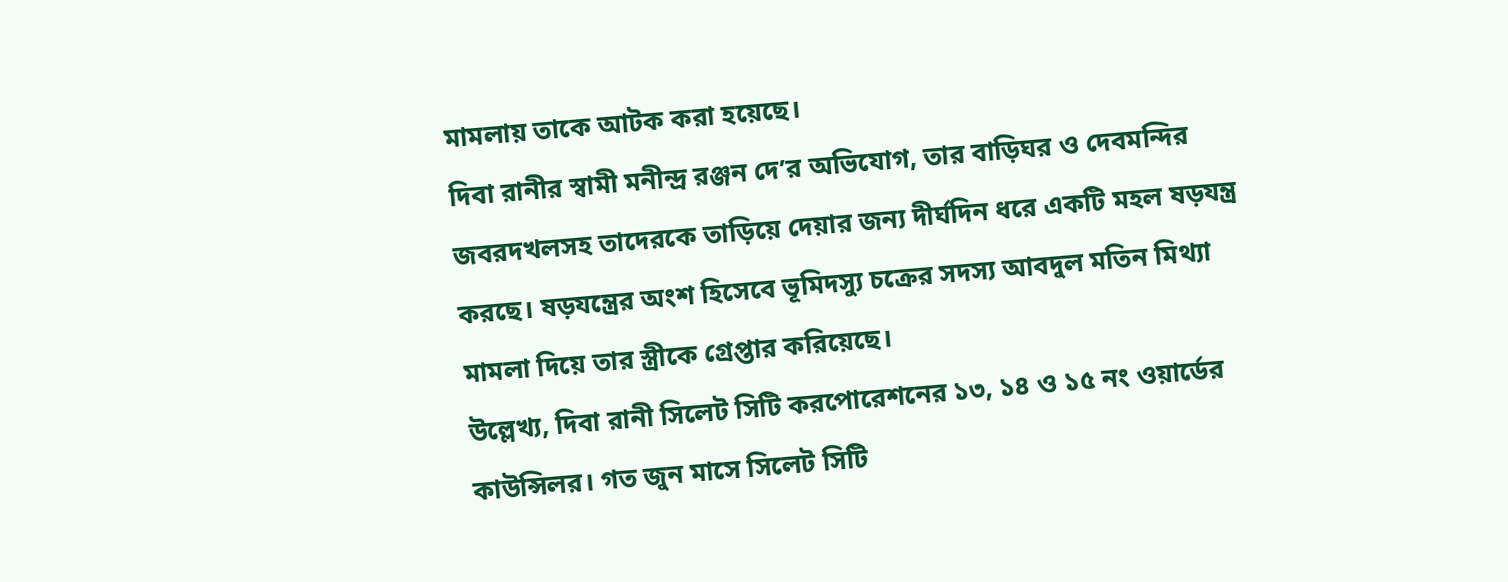মামলায় তাকে আটক করা হয়েছে।
দিবা রানীর স্বামী মনীন্দ্র রঞ্জন দে’র অভিযোগ, তার বাড়িঘর ও দেবমন্দির জবরদখলসহ তাদেরকে তাড়িয়ে দেয়ার জন্য দীর্ঘদিন ধরে একটি মহল ষড়যন্ত্র করছে। ষড়যন্ত্রের অংশ হিসেবে ভূমিদস্যু চক্রের সদস্য আবদুল মতিন মিথ্যা মামলা দিয়ে তার স্ত্রীকে গ্রেপ্তার করিয়েছে।
উল্লেখ্য, দিবা রানী সিলেট সিটি করপোরেশনের ১৩, ১৪ ও ১৫ নং ওয়ার্ডের কাউন্সিলর। গত জুন মাসে সিলেট সিটি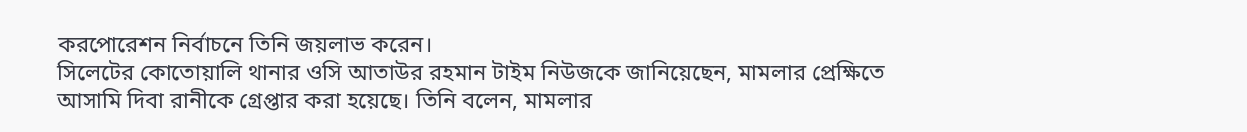করপোরেশন নির্বাচনে তিনি জয়লাভ করেন।
সিলেটের কোতোয়ালি থানার ওসি আতাউর রহমান টাইম নিউজকে জানিয়েছেন, মামলার প্রেক্ষিতে আসামি দিবা রানীকে গ্রেপ্তার করা হয়েছে। তিনি বলেন, মামলার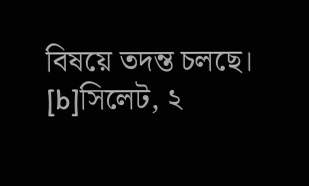বিষয়ে তদন্ত চলছে।
[b]সিলেট, ২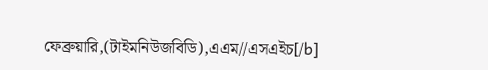ফেব্রুয়ারি,(টাইমনিউজবিডি),এএম//এসএইচ[/b]